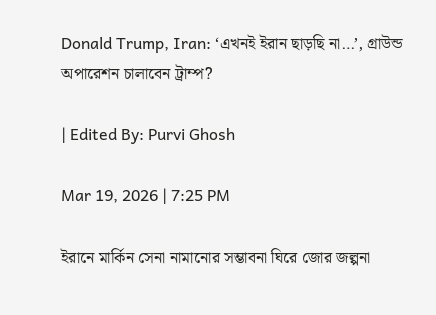Donald Trump, Iran: ‘এখনই ইরান ছাড়ছি না…’, গ্রাউন্ড অপারেশন চালাবেন ট্রাম্প?

| Edited By: Purvi Ghosh

Mar 19, 2026 | 7:25 PM

ইরানে মার্কিন সেনা নামানোর সম্ভাবনা ঘিরে জোর জল্পনা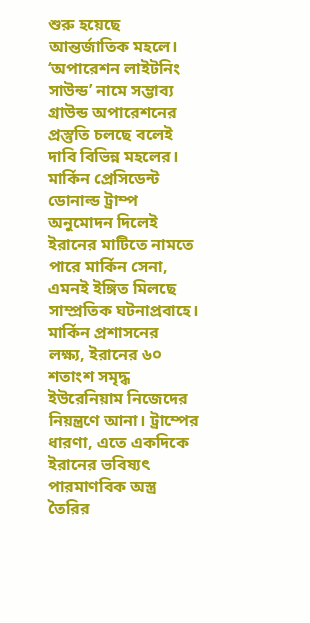শুরু হয়েছে আন্তর্জাতিক মহলে। ‘অপারেশন লাইটনিং সাউন্ড’ নামে সম্ভাব্য গ্রাউন্ড অপারেশনের প্রস্তুতি চলছে বলেই দাবি বিভিন্ন মহলের। মার্কিন প্রেসিডেন্ট ডোনাল্ড ট্রাম্প অনুমোদন দিলেই ইরানের মাটিতে নামতে পারে মার্কিন সেনা, এমনই ইঙ্গিত মিলছে সাম্প্রতিক ঘটনাপ্রবাহে। মার্কিন প্রশাসনের লক্ষ্য, ইরানের ৬০ শতাংশ সমৃদ্ধ ইউরেনিয়াম নিজেদের নিয়ন্ত্রণে আনা। ট্রাম্পের ধারণা, এতে একদিকে ইরানের ভবিষ্যৎ পারমাণবিক অস্ত্র তৈরির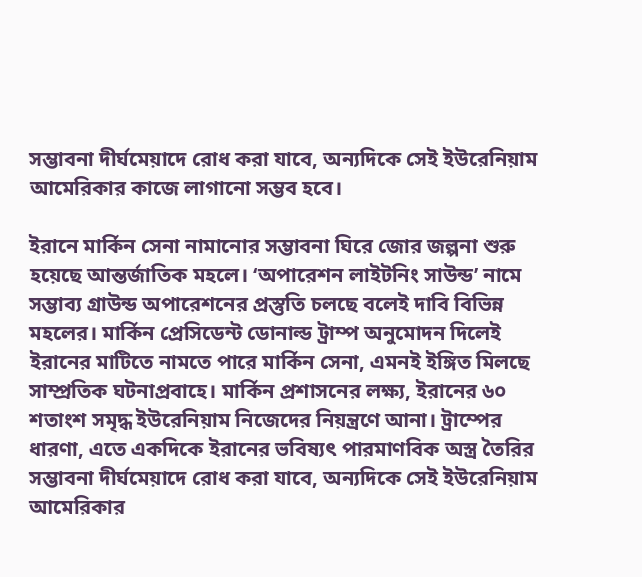সম্ভাবনা দীর্ঘমেয়াদে রোধ করা যাবে, অন্যদিকে সেই ইউরেনিয়াম আমেরিকার কাজে লাগানো সম্ভব হবে।

ইরানে মার্কিন সেনা নামানোর সম্ভাবনা ঘিরে জোর জল্পনা শুরু হয়েছে আন্তর্জাতিক মহলে। ‘অপারেশন লাইটনিং সাউন্ড’ নামে সম্ভাব্য গ্রাউন্ড অপারেশনের প্রস্তুতি চলছে বলেই দাবি বিভিন্ন মহলের। মার্কিন প্রেসিডেন্ট ডোনাল্ড ট্রাম্প অনুমোদন দিলেই ইরানের মাটিতে নামতে পারে মার্কিন সেনা, এমনই ইঙ্গিত মিলছে সাম্প্রতিক ঘটনাপ্রবাহে। মার্কিন প্রশাসনের লক্ষ্য, ইরানের ৬০ শতাংশ সমৃদ্ধ ইউরেনিয়াম নিজেদের নিয়ন্ত্রণে আনা। ট্রাম্পের ধারণা, এতে একদিকে ইরানের ভবিষ্যৎ পারমাণবিক অস্ত্র তৈরির সম্ভাবনা দীর্ঘমেয়াদে রোধ করা যাবে, অন্যদিকে সেই ইউরেনিয়াম আমেরিকার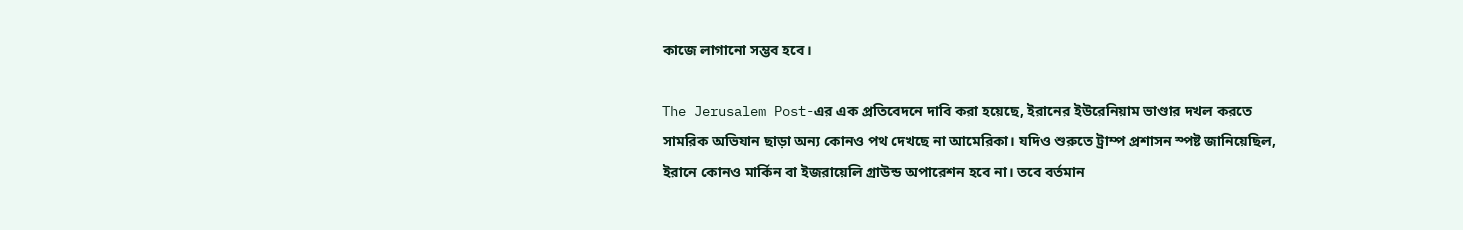কাজে লাগানো সম্ভব হবে।

The Jerusalem Post-এর এক প্রতিবেদনে দাবি করা হয়েছে, ইরানের ইউরেনিয়াম ভাণ্ডার দখল করতে সামরিক অভিযান ছাড়া অন্য কোনও পথ দেখছে না আমেরিকা। যদিও শুরুতে ট্রাম্প প্রশাসন স্পষ্ট জানিয়েছিল, ইরানে কোনও মার্কিন বা ইজরায়েলি গ্রাউন্ড অপারেশন হবে না। তবে বর্তমান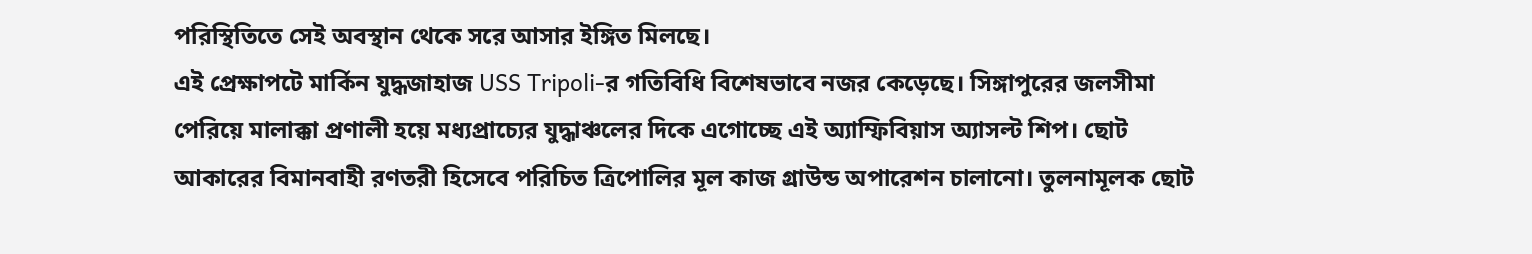পরিস্থিতিতে সেই অবস্থান থেকে সরে আসার ইঙ্গিত মিলছে।
এই প্রেক্ষাপটে মার্কিন যুদ্ধজাহাজ USS Tripoli-র গতিবিধি বিশেষভাবে নজর কেড়েছে। সিঙ্গাপুরের জলসীমা পেরিয়ে মালাক্কা প্রণালী হয়ে মধ্যপ্রাচ্যের যুদ্ধাঞ্চলের দিকে এগোচ্ছে এই অ্যাম্ফিবিয়াস অ্যাসল্ট শিপ। ছোট আকারের বিমানবাহী রণতরী হিসেবে পরিচিত ত্রিপোলির মূল কাজ গ্রাউন্ড অপারেশন চালানো। তুলনামূলক ছোট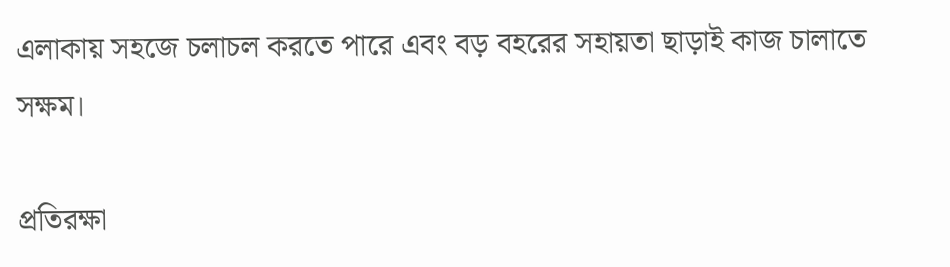এলাকায় সহজে চলাচল করতে পারে এবং বড় বহরের সহায়তা ছাড়াই কাজ চালাতে সক্ষম।

প্রতিরক্ষা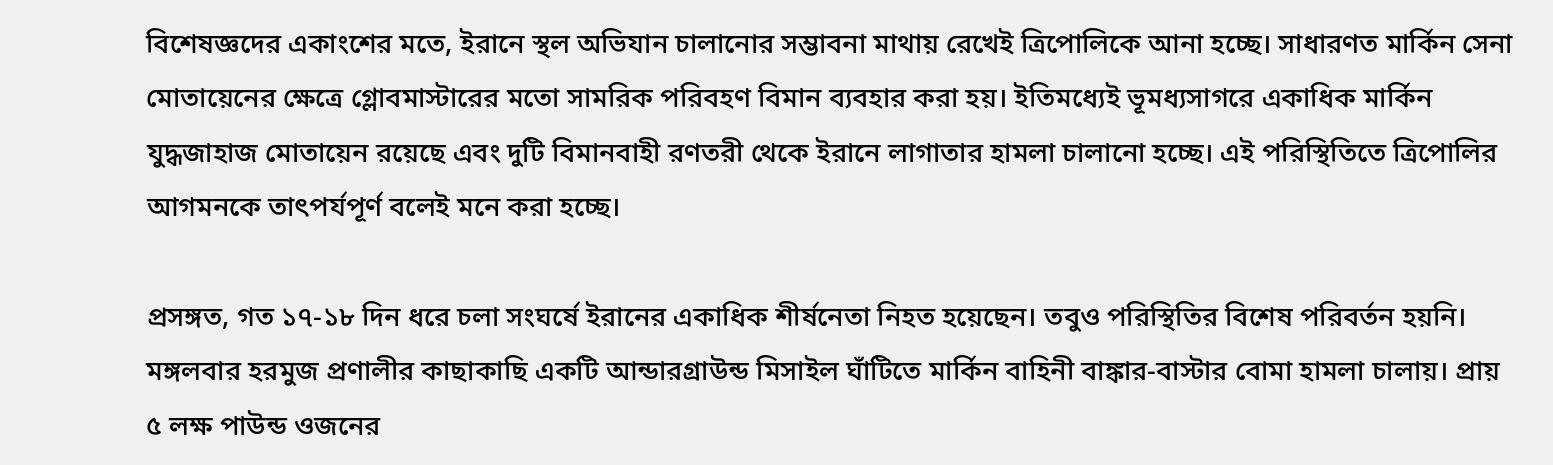বিশেষজ্ঞদের একাংশের মতে, ইরানে স্থল অভিযান চালানোর সম্ভাবনা মাথায় রেখেই ত্রিপোলিকে আনা হচ্ছে। সাধারণত মার্কিন সেনা মোতায়েনের ক্ষেত্রে গ্লোবমাস্টারের মতো সামরিক পরিবহণ বিমান ব্যবহার করা হয়। ইতিমধ্যেই ভূমধ্যসাগরে একাধিক মার্কিন যুদ্ধজাহাজ মোতায়েন রয়েছে এবং দুটি বিমানবাহী রণতরী থেকে ইরানে লাগাতার হামলা চালানো হচ্ছে। এই পরিস্থিতিতে ত্রিপোলির আগমনকে তাৎপর্যপূর্ণ বলেই মনে করা হচ্ছে।

প্রসঙ্গত, গত ১৭-১৮ দিন ধরে চলা সংঘর্ষে ইরানের একাধিক শীর্ষনেতা নিহত হয়েছেন। তবুও পরিস্থিতির বিশেষ পরিবর্তন হয়নি। মঙ্গলবার হরমুজ প্রণালীর কাছাকাছি একটি আন্ডারগ্রাউন্ড মিসাইল ঘাঁটিতে মার্কিন বাহিনী বাঙ্কার-বাস্টার বোমা হামলা চালায়। প্রায় ৫ লক্ষ পাউন্ড ওজনের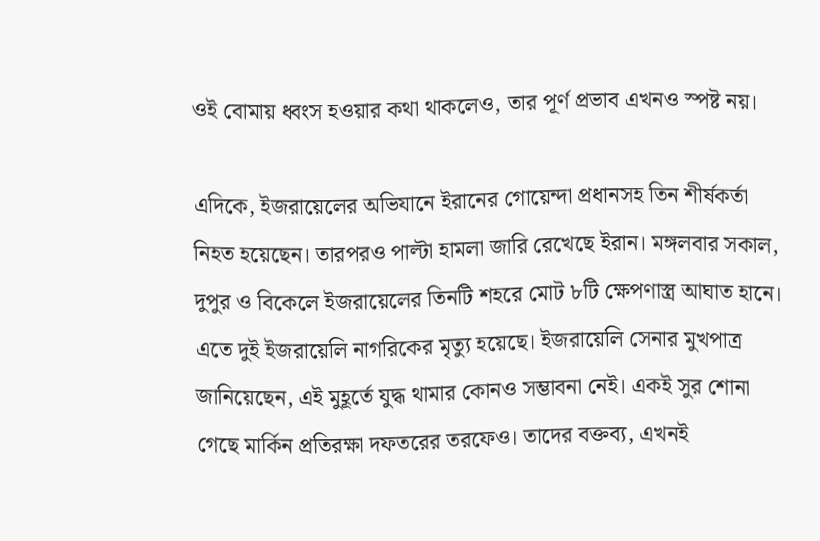ওই বোমায় ধ্বংস হওয়ার কথা থাকলেও, তার পূর্ণ প্রভাব এখনও স্পষ্ট নয়।

এদিকে, ইজরায়েলের অভিযানে ইরানের গোয়েন্দা প্রধানসহ তিন শীর্ষকর্তা নিহত হয়েছেন। তারপরও পাল্টা হামলা জারি রেখেছে ইরান। মঙ্গলবার সকাল, দুপুর ও বিকেলে ইজরায়েলের তিনটি শহরে মোট ৮টি ক্ষেপণাস্ত্র আঘাত হানে। এতে দুই ইজরায়েলি নাগরিকের মৃত্যু হয়েছে। ইজরায়েলি সেনার মুখপাত্র জানিয়েছেন, এই মুহূর্তে যুদ্ধ থামার কোনও সম্ভাবনা নেই। একই সুর শোনা গেছে মার্কিন প্রতিরক্ষা দফতরের তরফেও। তাদের বক্তব্য, এখনই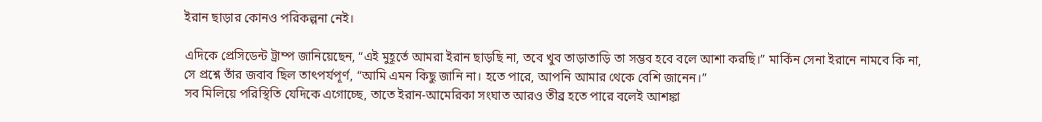ইরান ছাড়ার কোনও পরিকল্পনা নেই।

এদিকে প্রেসিডেন্ট ট্রাম্প জানিয়েছেন, “এই মুহূর্তে আমরা ইরান ছাড়ছি না, তবে খুব তাড়াতাড়ি তা সম্ভব হবে বলে আশা করছি।” মার্কিন সেনা ইরানে নামবে কি না, সে প্রশ্নে তাঁর জবাব ছিল তাৎপর্যপূর্ণ, “আমি এমন কিছু জানি না। হতে পারে, আপনি আমার থেকে বেশি জানেন।”
সব মিলিয়ে পরিস্থিতি যেদিকে এগোচ্ছে, তাতে ইরান-আমেরিকা সংঘাত আরও তীব্র হতে পারে বলেই আশঙ্কা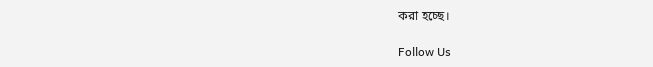করা হচ্ছে।

Follow Us